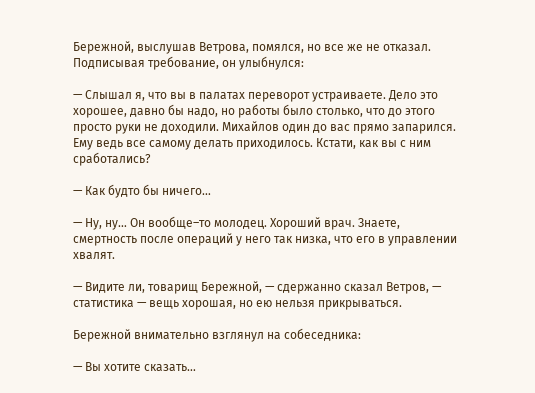Бережной, выслушав Ветрова, помялся, но все же не отказал. Подписывая требование, он улыбнулся:

— Слышал я, что вы в палатах переворот устраиваете. Дело это хорошее, давно бы надо, но работы было столько, что до этого просто руки не доходили. Михайлов один до вас прямо запарился. Ему ведь все самому делать приходилось. Кстати, как вы с ним сработались?

— Как будто бы ничего…

— Ну, ну… Он вообще–то молодец. Хороший врач. Знаете, смертность после операций у него так низка, что его в управлении хвалят.

— Видите ли, товарищ Бережной, — сдержанно сказал Ветров, — статистика — вещь хорошая, но ею нельзя прикрываться.

Бережной внимательно взглянул на собеседника:

— Вы хотите сказать…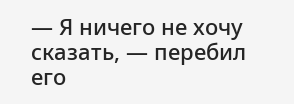— Я ничего не хочу сказать, — перебил его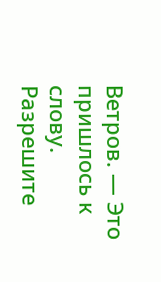Ветров. — Это пришлось к слову. Разрешите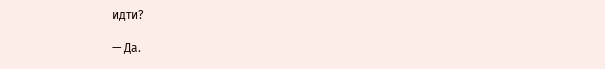идти?

— Да.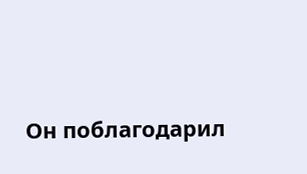Он поблагодарил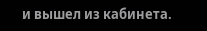и вышел из кабинета.